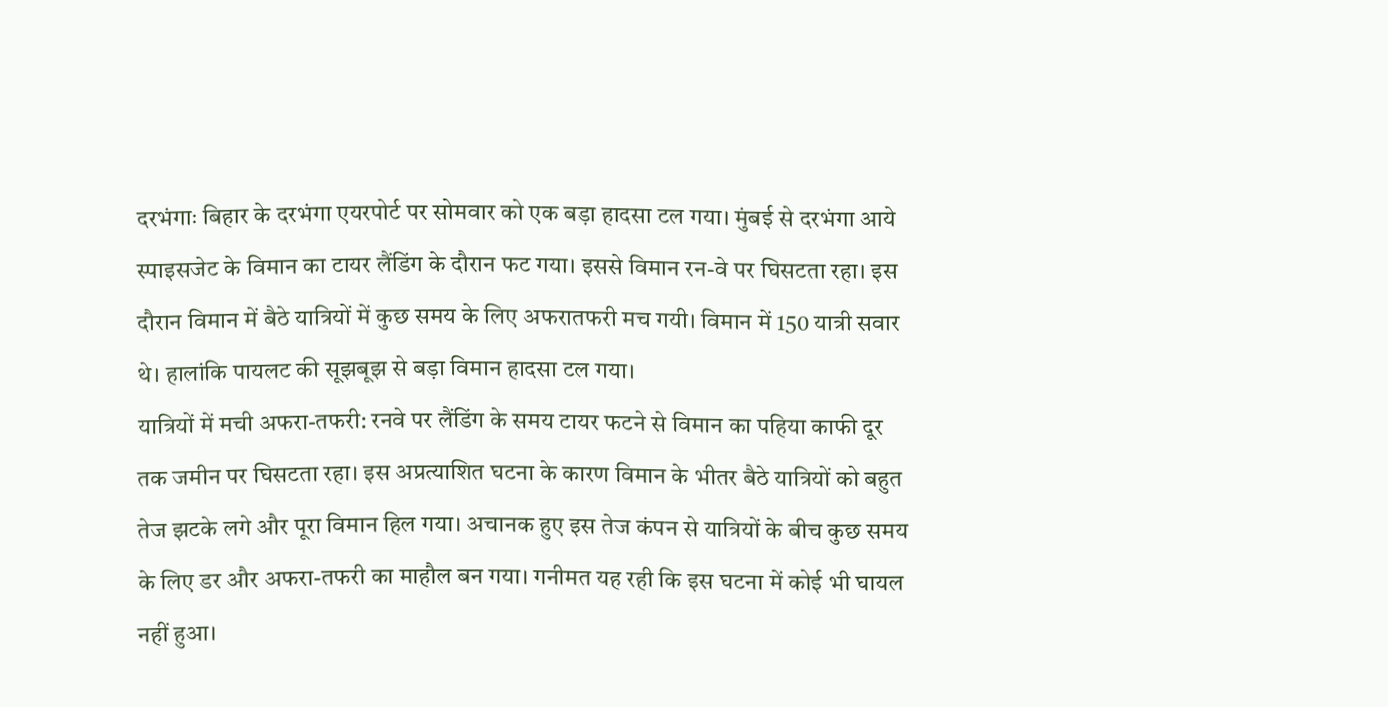दरभंगाः बिहार के दरभंगा एयरपोर्ट पर सोमवार को एक बड़ा हादसा टल गया। मुंबई से दरभंगा आये स्पाइसजेट के विमान का टायर लैंडिंग के दौरान फट गया। इससे विमान रन-वे पर घिसटता रहा। इस दौरान विमान में बैठे यात्रियों में कुछ समय के लिए अफरातफरी मच गयी। विमान में 150 यात्री सवार थे। हालांकि पायलट की सूझबूझ से बड़ा विमान हादसा टल गया।
यात्रियों में मची अफरा-तफरी: रनवे पर लैंडिंग के समय टायर फटने से विमान का पहिया काफी दूर तक जमीन पर घिसटता रहा। इस अप्रत्याशित घटना के कारण विमान के भीतर बैठे यात्रियों को बहुत तेज झटके लगे और पूरा विमान हिल गया। अचानक हुए इस तेज कंपन से यात्रियों के बीच कुछ समय के लिए डर और अफरा-तफरी का माहौल बन गया। गनीमत यह रही कि इस घटना में कोई भी घायल नहीं हुआ।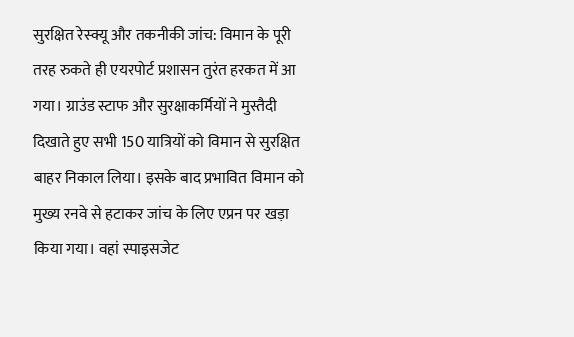सुरक्षित रेस्क्यू और तकनीकी जांच: विमान के पूरी तरह रुकते ही एयरपोर्ट प्रशासन तुरंत हरकत में आ गया। ग्राउंड स्टाफ और सुरक्षाकर्मियों ने मुस्तैदी दिखाते हुए सभी 150 यात्रियों को विमान से सुरक्षित बाहर निकाल लिया। इसके बाद प्रभावित विमान को मुख्य रनवे से हटाकर जांच के लिए एप्रन पर खड़ा किया गया। वहां स्पाइसजेट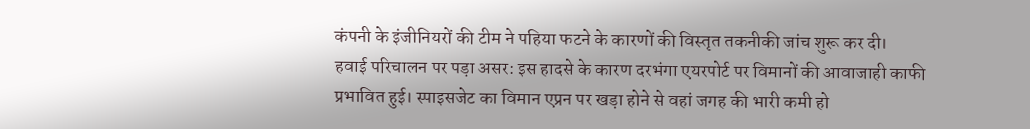कंपनी के इंजीनियरों की टीम ने पहिया फटने के कारणों की विस्तृत तकनीकी जांच शुरू कर दी।
हवाई परिचालन पर पड़ा असर: इस हादसे के कारण दरभंगा एयरपोर्ट पर विमानों की आवाजाही काफी प्रभावित हुई। स्पाइसजेट का विमान एप्रन पर खड़ा होने से वहां जगह की भारी कमी हो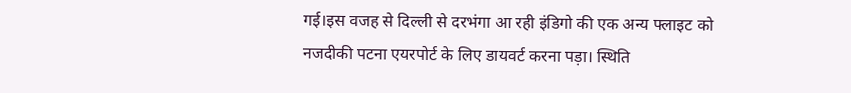गई।इस वजह से दिल्ली से दरभंगा आ रही इंडिगो की एक अन्य फ्लाइट को नजदीकी पटना एयरपोर्ट के लिए डायवर्ट करना पड़ा। स्थिति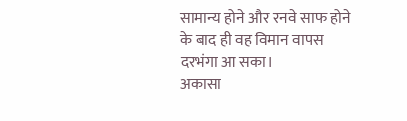सामान्य होने और रनवे साफ होने के बाद ही वह विमान वापस दरभंगा आ सका।
अकासा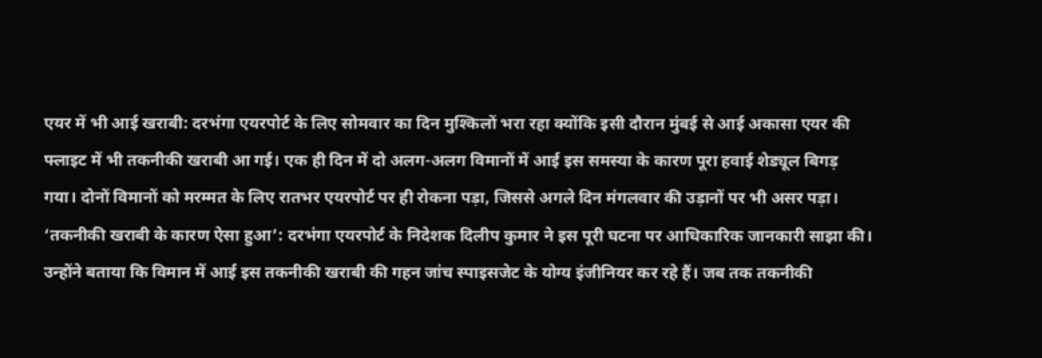एयर में भी आई खराबी: दरभंगा एयरपोर्ट के लिए सोमवार का दिन मुश्किलों भरा रहा क्योंकि इसी दौरान मुंबई से आई अकासा एयर की फ्लाइट में भी तकनीकी खराबी आ गई। एक ही दिन में दो अलग-अलग विमानों में आई इस समस्या के कारण पूरा हवाई शेड्यूल बिगड़ गया। दोनों विमानों को मरम्मत के लिए रातभर एयरपोर्ट पर ही रोकना पड़ा, जिससे अगले दिन मंगलवार की उड़ानों पर भी असर पड़ा।
‘तकनीकी खराबी के कारण ऐसा हुआ’: दरभंगा एयरपोर्ट के निदेशक दिलीप कुमार ने इस पूरी घटना पर आधिकारिक जानकारी साझा की। उन्होंने बताया कि विमान में आई इस तकनीकी खराबी की गहन जांच स्पाइसजेट के योग्य इंजीनियर कर रहे हैं। जब तक तकनीकी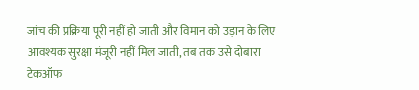जांच की प्रक्रिया पूरी नहीं हो जाती और विमान को उड़ान के लिए आवश्यक सुरक्षा मंजूरी नहीं मिल जाती, तब तक उसे दोबारा टेकऑफ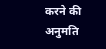करने की अनुमति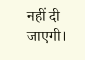नहीं दी जाएगी।